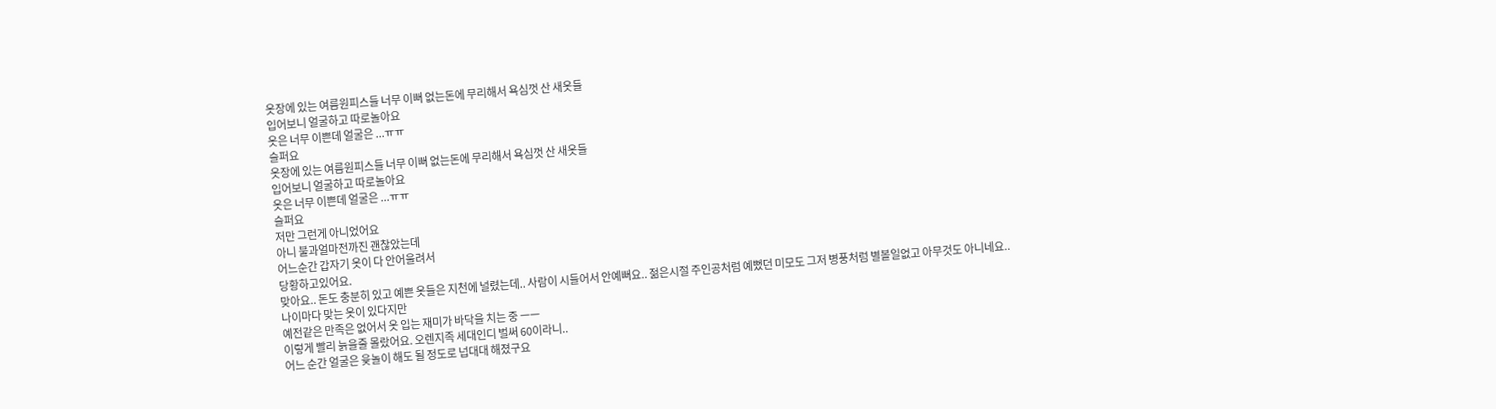옷장에 있는 여름원피스들 너무 이뻐 없는돈에 무리해서 욕심껏 산 새옷들
입어보니 얼굴하고 따로놀아요
옷은 너무 이쁜데 얼굴은 ...ㅠㅠ
슬퍼요
옷장에 있는 여름원피스들 너무 이뻐 없는돈에 무리해서 욕심껏 산 새옷들
입어보니 얼굴하고 따로놀아요
옷은 너무 이쁜데 얼굴은 ...ㅠㅠ
슬퍼요
저만 그런게 아니었어요
아니 불과얼마전까진 괜찮았는데
어느순간 갑자기 옷이 다 안어울려서
당황하고있어요.
맞아요.. 돈도 충분히 있고 예쁜 옷들은 지천에 널렸는데.. 사람이 시들어서 안예뻐요.. 젊은시절 주인공처럼 예뻤던 미모도 그저 병풍처럼 별볼일없고 아무것도 아니네요..
나이마다 맞는 옷이 있다지만
예전같은 만족은 없어서 옷 입는 재미가 바닥을 치는 중 ㅡㅡ
이렇게 빨리 늙을줄 몰랐어요. 오렌지족 세대인디 벌써 60이라니..
어느 순간 얼굴은 윷놀이 해도 될 정도로 넙대대 해졌구요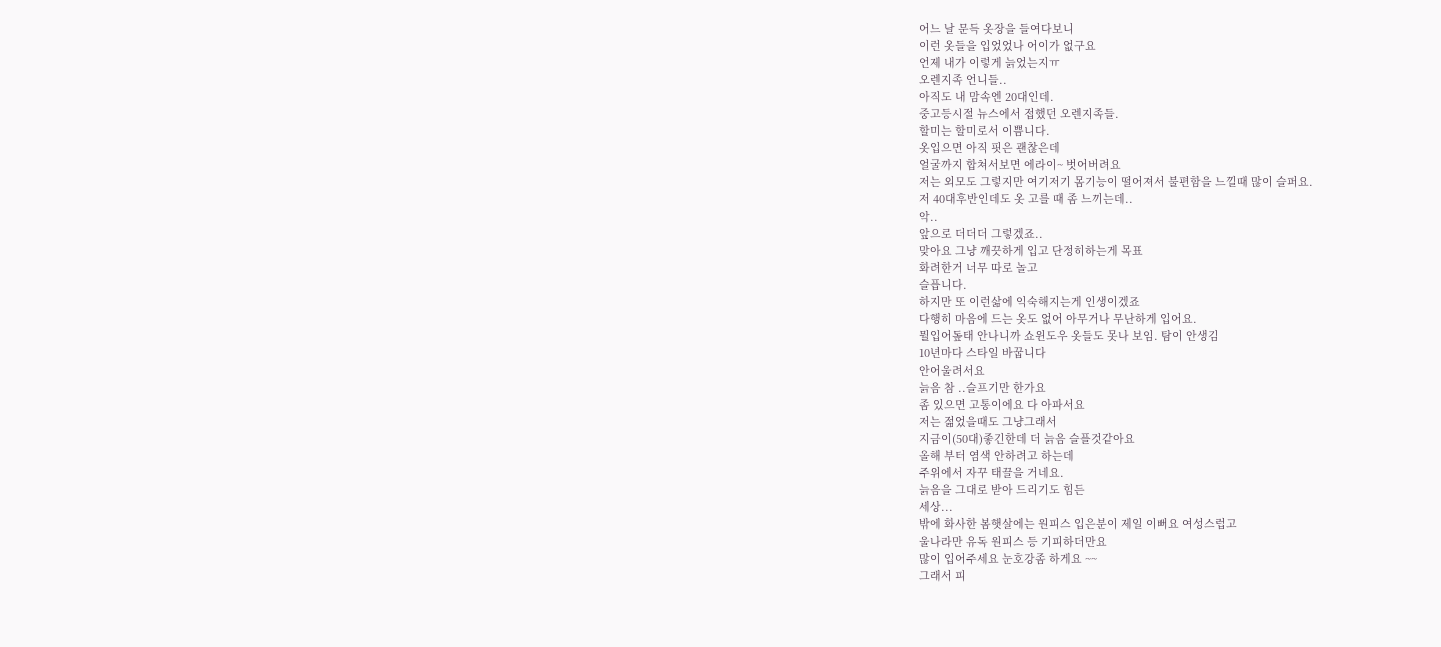어느 날 문득 옷장을 들여다보니
이런 옷들을 입었었나 어이가 없구요
언제 내가 이렇게 늙었는지ㅠ
오렌지족 언니들..
아직도 내 맘속엔 20대인데.
중고등시절 뉴스에서 접했던 오렌지족들.
할미는 할미로서 이쁨니다.
옷입으면 아직 핏은 괜찮은데
얼굴까지 합쳐서보면 에라이~ 벗어버려요
저는 외모도 그렇지만 여기저기 몸기능이 떨어져서 불편함을 느낄때 많이 슬퍼요.
저 40대후반인데도 옷 고를 때 좀 느끼는데..
악..
앞으로 더더더 그렇겠죠..
맞아요 그냥 깨끗하게 입고 단정히하는게 목표
화려한거 너무 따로 놀고
슬픕니다.
하지만 또 이런삶에 익숙해지는게 인생이겠죠
다행히 마음에 드는 옷도 없어 아무거나 무난하게 입어요.
뭘입어돞태 안나니까 쇼윈도우 옷들도 못나 보임. 탐이 안생김
10년마다 스타일 바꿉니다
안어울려서요
늙음 참 ..슬프기만 한가요
좀 있으면 고통이에요 다 아파서요
저는 젊었을때도 그냥그래서
지금이(50대)좋긴한데 더 늙음 슬플것같아요
올해 부터 염색 안하려고 하는데
주위에서 자꾸 태끌을 거네요.
늙음을 그대로 받아 드리기도 힘든
세상...
밖에 화사한 봄햇살에는 원피스 입은분이 제일 이뻐요 여성스럽고
울나라만 유독 원피스 등 기피하더만요
많이 입어주세요 눈호강좀 하게요 ~~
그래서 피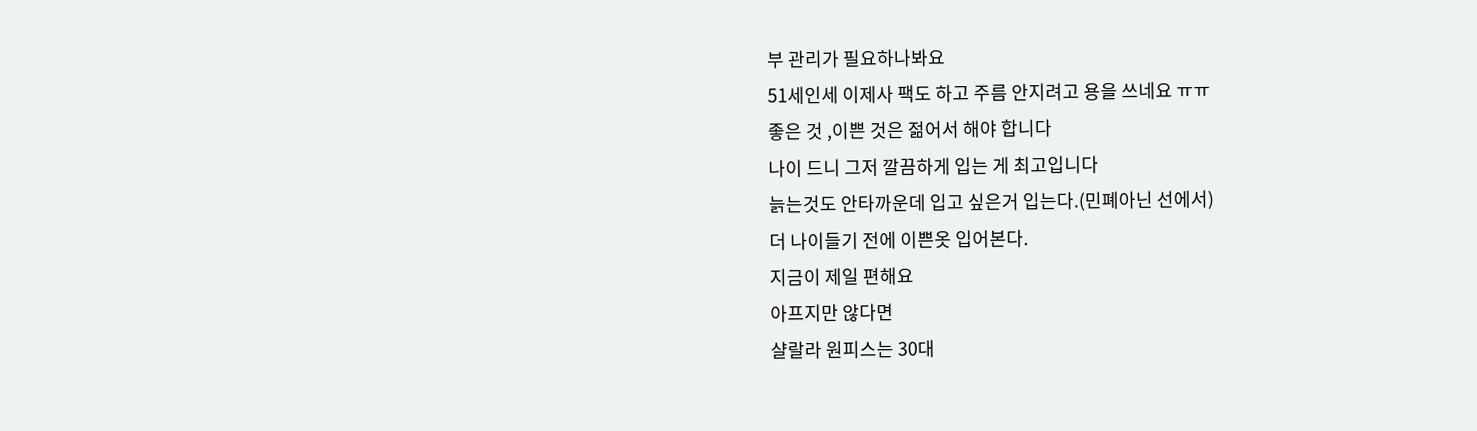부 관리가 필요하나봐요
51세인세 이제사 팩도 하고 주름 안지려고 용을 쓰네요 ㅠㅠ
좋은 것 ,이쁜 것은 젊어서 해야 합니다
나이 드니 그저 깔끔하게 입는 게 최고입니다
늙는것도 안타까운데 입고 싶은거 입는다.(민폐아닌 선에서)
더 나이들기 전에 이쁜옷 입어본다.
지금이 제일 편해요
아프지만 않다면
샬랄라 원피스는 30대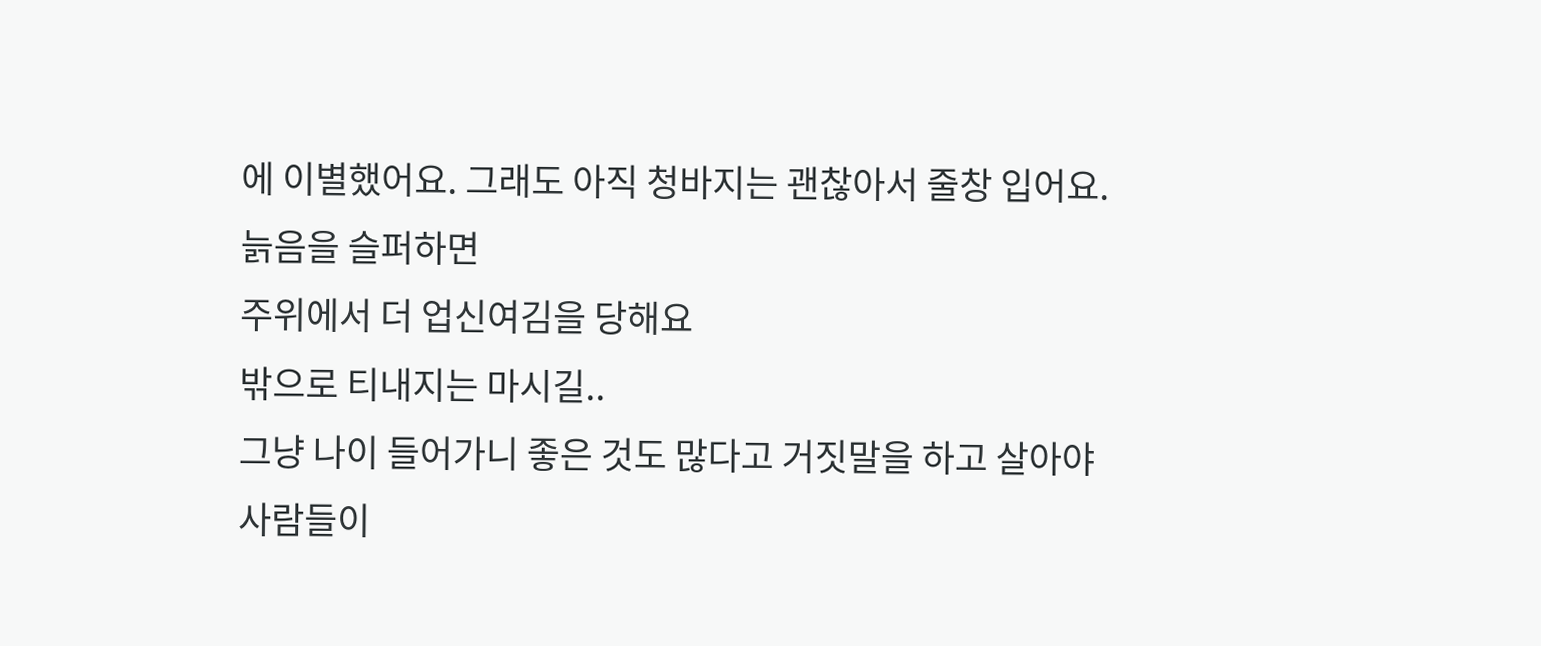에 이별했어요. 그래도 아직 청바지는 괜찮아서 줄창 입어요.
늙음을 슬퍼하면
주위에서 더 업신여김을 당해요
밖으로 티내지는 마시길..
그냥 나이 들어가니 좋은 것도 많다고 거짓말을 하고 살아야
사람들이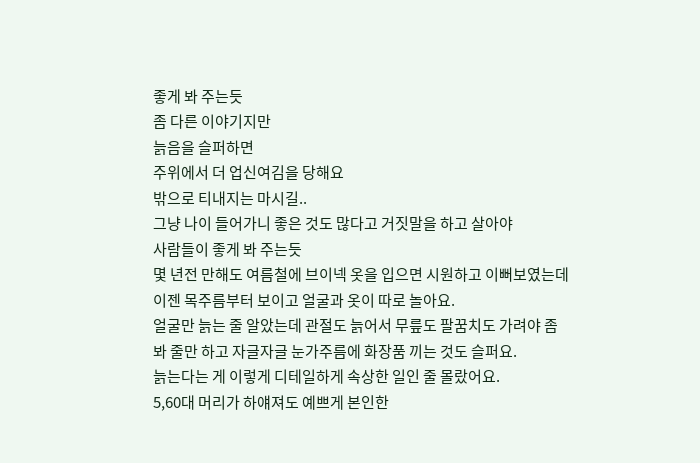좋게 봐 주는듯
좀 다른 이야기지만
늙음을 슬퍼하면
주위에서 더 업신여김을 당해요
밖으로 티내지는 마시길..
그냥 나이 들어가니 좋은 것도 많다고 거짓말을 하고 살아야
사람들이 좋게 봐 주는듯
몇 년전 만해도 여름철에 브이넥 옷을 입으면 시원하고 이뻐보였는데
이젠 목주름부터 보이고 얼굴과 옷이 따로 놀아요.
얼굴만 늙는 줄 알았는데 관절도 늙어서 무릎도 팔꿈치도 가려야 좀
봐 줄만 하고 자글자글 눈가주름에 화장품 끼는 것도 슬퍼요.
늙는다는 게 이렇게 디테일하게 속상한 일인 줄 몰랐어요.
5,60대 머리가 하얘져도 예쁘게 본인한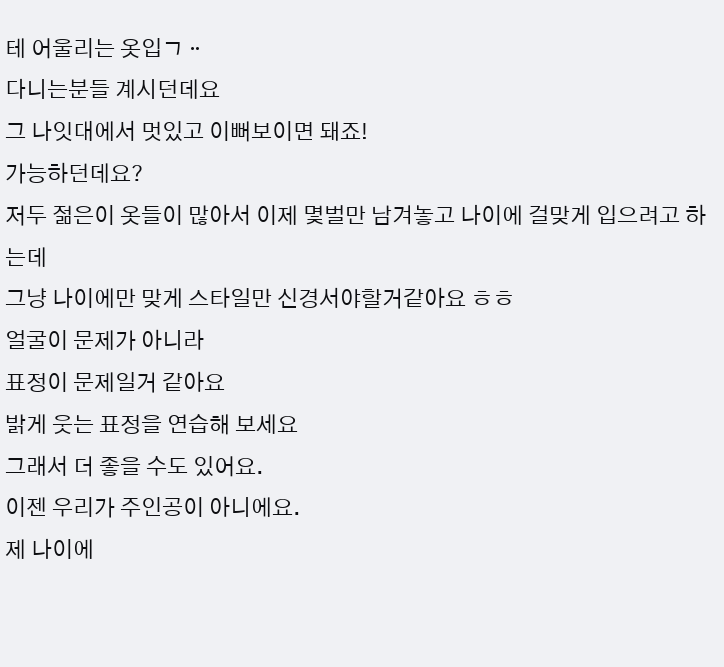테 어울리는 옷입ㄱᆢ
다니는분들 계시던데요
그 나잇대에서 멋있고 이뻐보이면 돼죠!
가능하던데요?
저두 젊은이 옷들이 많아서 이제 몇벌만 남겨놓고 나이에 걸맞게 입으려고 하는데
그냥 나이에만 맞게 스타일만 신경서야할거같아요 ㅎㅎ
얼굴이 문제가 아니라
표정이 문제일거 같아요
밝게 웃는 표정을 연습해 보세요
그래서 더 좋을 수도 있어요.
이젠 우리가 주인공이 아니에요.
제 나이에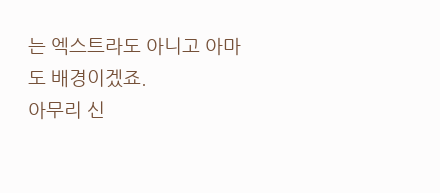는 엑스트라도 아니고 아마도 배경이겠죠.
아무리 신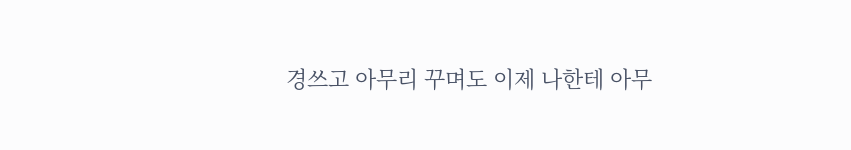경쓰고 아무리 꾸며도 이제 나한테 아무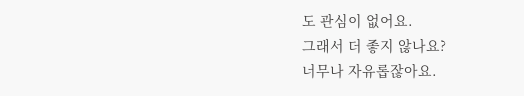도 관심이 없어요.
그래서 더 좋지 않나요?
너무나 자유롭잖아요.